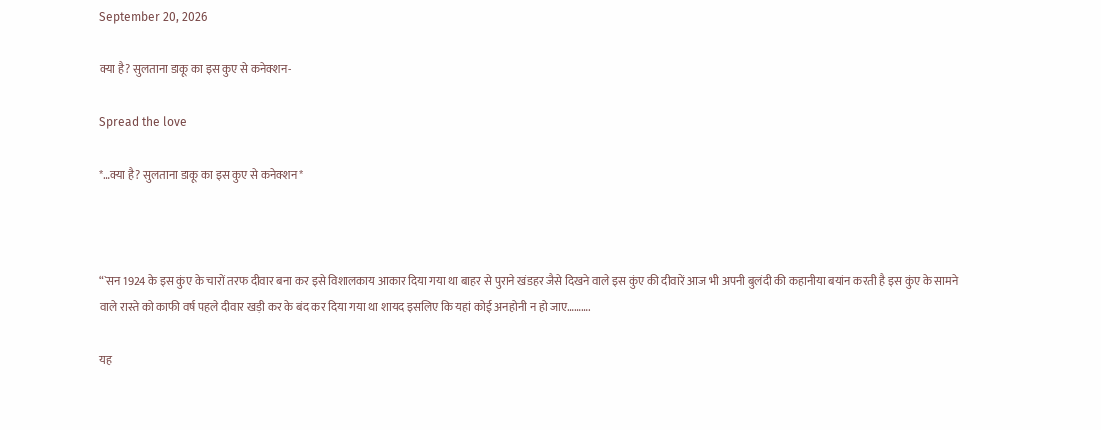September 20, 2026

क्या है? सुलताना डाकू का इस कुए से कनेक्शन-

Spread the love

*…क्या है? सुलताना डाकू का इस कुए से कनेक्शन*



“`सन 1924 के इस कुंए के चारों तरफ दीवार बना कर इसे विशालकाय आकार दिया गया था बाहर से पुराने खंडहर जैसे दिखने वाले इस कुंए की दीवारें आज भी अपनी बुलंदी की कहानीया बयांन करती है इस कुंए के सामने वाले रास्ते को काफी वर्ष पहले दीवार खड़ी कर के बंद कर दिया गया था शायद इसलिए कि यहां कोई अनहोनी न हो जाए……….

यह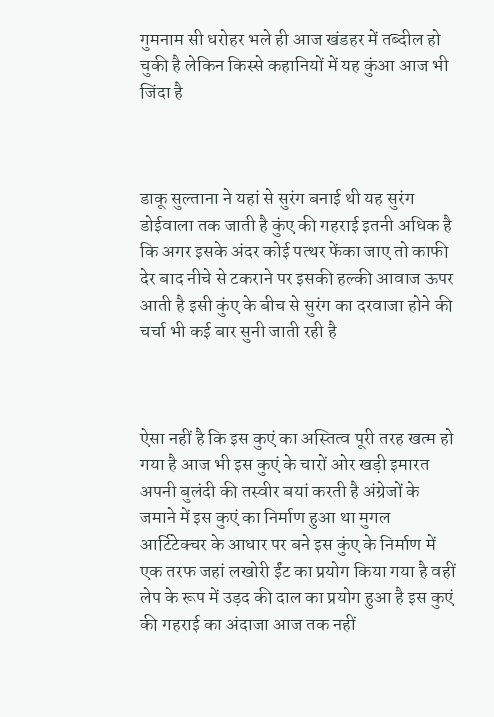गुमनाम सी धरोहर भले ही आज खंडहर में तब्दील हो चुकी है लेकिन किस्से कहानियों में यह कुंआ आज भी जिंदा है



डाकू सुल्ताना ने यहां से सुरंग बनाई थी यह सुरंग डोईवाला तक जाती है कुंए की गहराई इतनी अधिक है कि अगर इसके अंदर कोई पत्थर फेंका जाए तो काफी देर बाद नीचे से टकराने पर इसकी हल्की आवाज ऊपर आती है इसी कुंए के बीच से सुरंग का दरवाजा होने की चर्चा भी कई बार सुनी जाती रही है



ऐसा नहीं है कि इस कुएं का अस्तित्व पूरी तरह खत्म हो गया है आज भी इस कुएं के चारों ओर खड़ी इमारत अपनी बुलंदी की तस्वीर बयां करती है अंग्रेजों के जमाने में इस कुएं का निर्माण हुआ था मुगल आर्टिटेक्चर के आधार पर बने इस कुंए के निर्माण में एक तरफ जहां लखोरी ईंट का प्रयोग किया गया है वहीं लेप के रूप में उड़द की दाल का प्रयोग हुआ है इस कुएं की गहराई का अंदाजा आज तक नहीं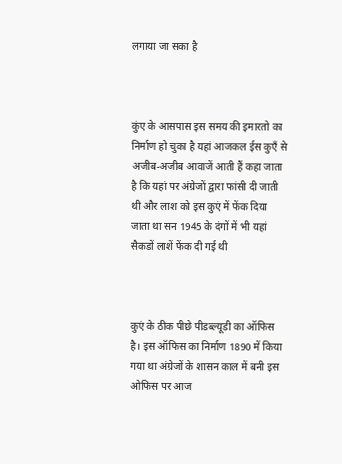लगाया जा सका है



कुंए के आसपास इस समय की इमारतो का निर्माण हो चुका है यहां आजकल ईस कुएँ से अजीब-अजीब आवाजें आती हैं कहा जाता है कि यहां पर अंग्रेजों द्वारा फांसी दी जाती थी और लाश को इस कुएं में फेंक दिया जाता था सन 1945 के दंगों में भी यहां सैकडों लाशें फेंक दी गई थी



कुएं के ठीक पीछे पीडब्ल्यूडी का ऑफिस है। इस ऑफिस का निर्माण 1890 में किया गया था अंग्रेजों के शासन काल में बनी इस ओफिस पर आज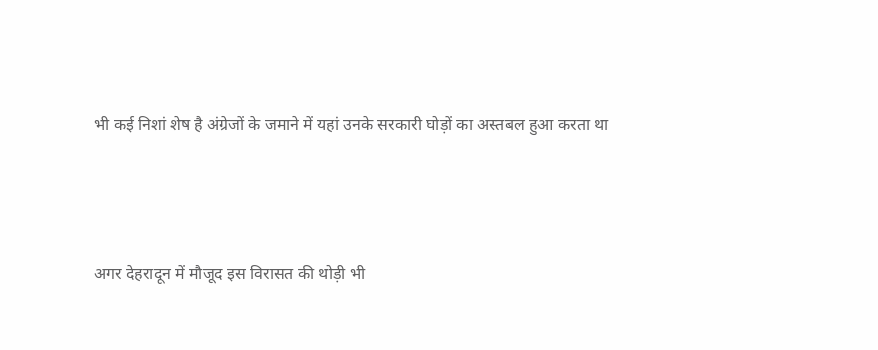भी कई निशां शेष है अंग्रेजों के जमाने में यहां उनके सरकारी घोड़ों का अस्तबल हुआ करता था



अगर देहरादून में मौजूद इस विरासत की थोड़ी भी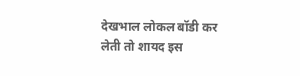देखभाल लोकल बॉडी कर लेती तो शायद इस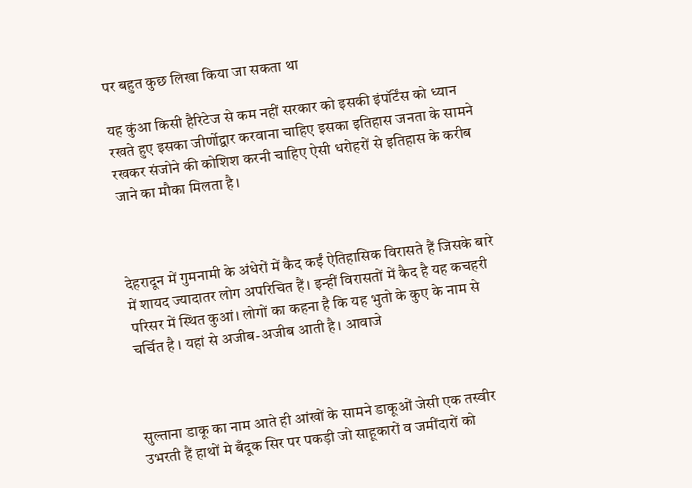पर बहुत कुछ लिखा किया जा सकता था

यह कुंआ किसी हैरिटेज से कम नहीं सरकार को इसकी इंपॉर्टेंस को ध्यान रखते हुए इसका जीर्णोद्वार करवाना चाहिए इसका इतिहास जनता के सामने रखकर संजोने की कोशिश करनी चाहिए ऐसी धरोहरों से इतिहास के करीब जाने का मौका मिलता है।



देहरादून में गुमनामी के अंधेरों में कैद कईं ऐतिहासिक विरासते हैं जिसके बारे में शायद ज्यादातर लोग अपरिचित हैं। इन्हीं विरासतों में कैद है यह कचहरी परिसर में स्थित कुआं। लोगों का कहना है कि यह भुतो के कुए के नाम से चर्चित है । यहां से अजीब-अजीब आती है। आवाजे



सुल्ताना डाकू का नाम आते ही आंखों के सामने डाकूओं जेसी एक तस्वीर उभरती हैं हाथों मे बँदूक सिर पर पकड़ी जो साहूकारों व जमींदारों को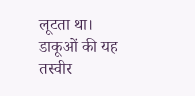लूटता था। डाकूओं की यह तस्वीर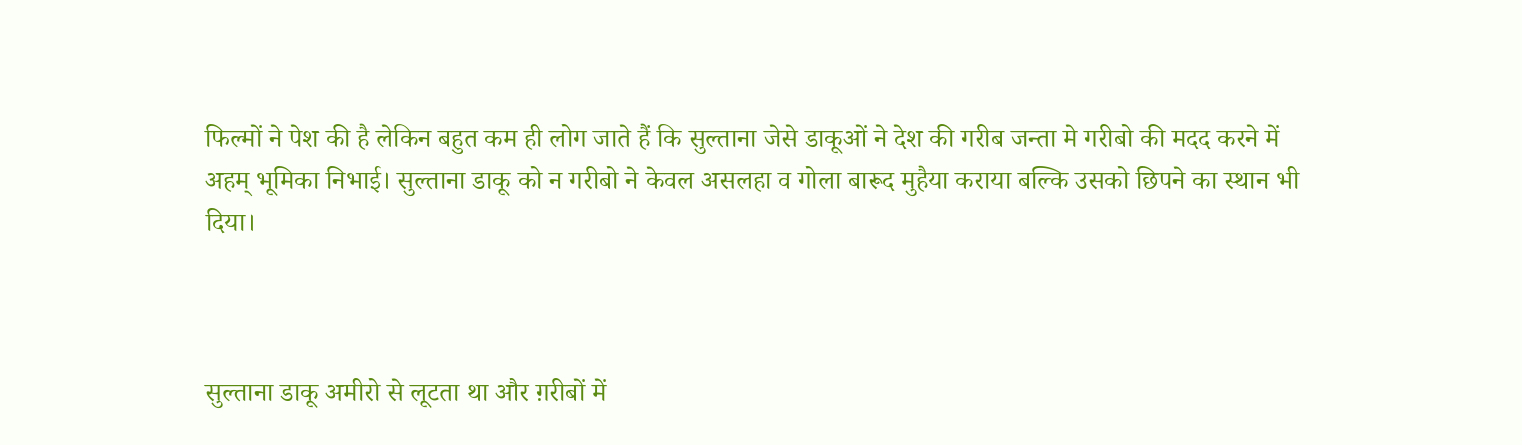फिल्मों ने पेश की है लेकिन बहुत कम ही लोग जाते हैं कि सुल्ताना जेसे डाकूओं ने देश की गरीब जन्ता मे गरीबो की मदद करने में अहम् भूमिका निभाई। सुल्ताना डाकू को न गरीबो ने केवल असलहा व गोला बारूद मुहैया कराया बल्कि उसको छिपने का स्थान भी दिया।



सुल्ताना डाकू अमीरो से लूटता था और ग़रीबों में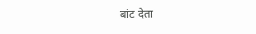बांट देता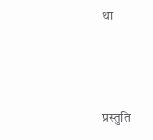था



प्रस्तुति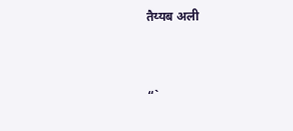तैय्यब अली



“`